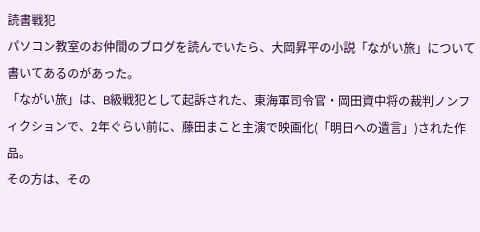読書戦犯
パソコン教室のお仲間のブログを読んでいたら、大岡昇平の小説「ながい旅」について書いてあるのがあった。
「ながい旅」は、B級戦犯として起訴された、東海軍司令官・岡田資中将の裁判ノンフィクションで、2年ぐらい前に、藤田まこと主演で映画化(「明日への遺言」)された作品。
その方は、その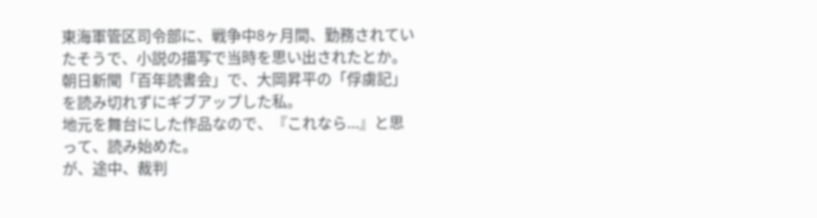東海軍管区司令部に、戦争中8ヶ月間、勤務されていたそうで、小説の描写で当時を思い出されたとか。
朝日新聞「百年読書会」で、大岡昇平の「俘虜記」を読み切れずにギブアップした私。
地元を舞台にした作品なので、『これなら...』と思って、読み始めた。
が、途中、裁判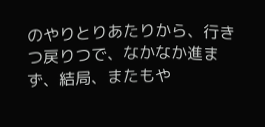のやりとりあたりから、行きつ戻りつで、なかなか進まず、結局、またもや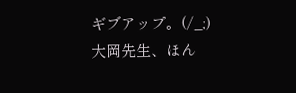ギブアップ。(/_;)
大岡先生、ほん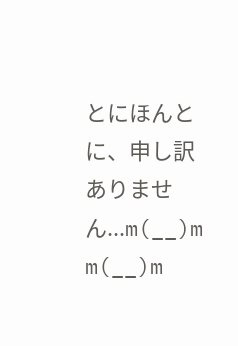とにほんとに、申し訳ありません...m(__)m m(__)m